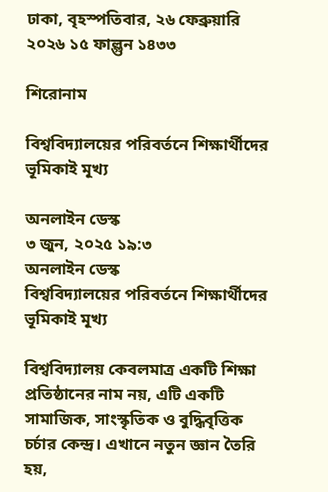ঢাকা, বৃহস্পতিবার, ২৬ ফেব্রুয়ারি ২০২৬ ১৫ ফাল্গুন ১৪৩৩

শিরোনাম

বিশ্ববিদ্যালয়ের পরিবর্তনে শিক্ষার্থীদের ভূমিকাই মূখ্য

অনলাইন ডেস্ক
৩ জুন, ২০২৫ ১৯:৩
অনলাইন ডেস্ক
বিশ্ববিদ্যালয়ের পরিবর্তনে শিক্ষার্থীদের ভূমিকাই মূখ্য

বিশ্ববিদ্যালয় কেবলমাত্র একটি শিক্ষা প্রতিষ্ঠানের নাম নয়, এটি একটি সামাজিক, সাংস্কৃতিক ও বুদ্ধিবৃত্তিক চর্চার কেন্দ্র। এখানে নতুন জ্ঞান তৈরি হয়,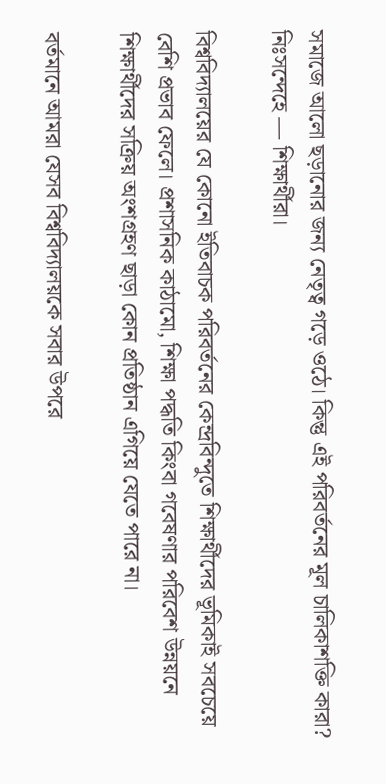সমাজে আলো ছড়ানোর জন্য নেতৃত্ব গড়ে ওঠে। কিন্তু এই পরিবর্তনের মূল চালিকাশক্তি কারা? নিঃসন্দেহে — শিক্ষার্থীরা।

বিশ্ববিদ্যালয়ের যে কোনো ইতিবাচক পরিবর্তনের কেন্দ্রবিন্দুতে শিক্ষার্থীদের ভূমিকাই সবচেয়ে বেশি প্রভাব ফেলে। প্রশাসনিক কাঠামো, শিক্ষা পদ্ধতি কিংবা গবেষণার পরিবেশ উন্নয়নে শিক্ষার্থীদের সক্রিয় অংশগ্রহণ ছাড়া কোন প্রতিষ্ঠান এগিয়ে যেতে পারে না।

বর্তমানে আমরা যেসব বিশ্ববিদ্যালয়কে সবার উপরে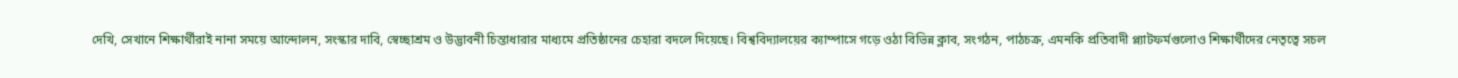দেখি, সেখানে শিক্ষার্থীরাই নানা সময়ে আন্দোলন, সংস্কার দাবি, স্বেচ্ছাশ্রম ও উদ্ভাবনী চিন্তাধারার মাধ্যমে প্রতিষ্ঠানের চেহারা বদলে দিয়েছে। বিশ্ববিদ্যালয়ের ক্যাম্পাসে গড়ে ওঠা বিভিন্ন ক্লাব, সংগঠন, পাঠচক্র, এমনকি প্রতিবাদী প্ল্যাটফর্মগুলোও শিক্ষার্থীদের নেতৃত্বে সচল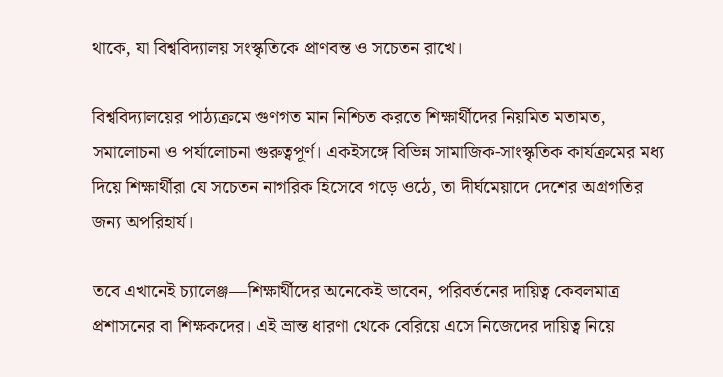থাকে, যা বিশ্ববিদ্যালয় সংস্কৃতিকে প্রাণবন্ত ও সচেতন রাখে।

বিশ্ববিদ্যালয়ের পাঠ্যক্রমে গুণগত মান নিশ্চিত করতে শিক্ষার্থীদের নিয়মিত মতামত, সমালোচনা ও পর্যালোচনা গুরুত্বপূর্ণ। একইসঙ্গে বিভিন্ন সামাজিক-সাংস্কৃতিক কার্যক্রমের মধ্য দিয়ে শিক্ষার্থীরা যে সচেতন নাগরিক হিসেবে গড়ে ওঠে, তা দীর্ঘমেয়াদে দেশের অগ্রগতির জন্য অপরিহার্য।

তবে এখানেই চ্যালেঞ্জ—শিক্ষার্থীদের অনেকেই ভাবেন, পরিবর্তনের দায়িত্ব কেবলমাত্র প্রশাসনের বা শিক্ষকদের। এই ভ্রান্ত ধারণা থেকে বেরিয়ে এসে নিজেদের দায়িত্ব নিয়ে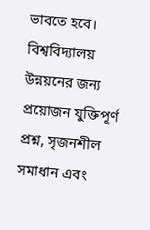ভাবতে হবে। বিশ্ববিদ্যালয় উন্নয়নের জন্য প্রয়োজন যুক্তিপূর্ণ প্রশ্ন, সৃজনশীল সমাধান এবং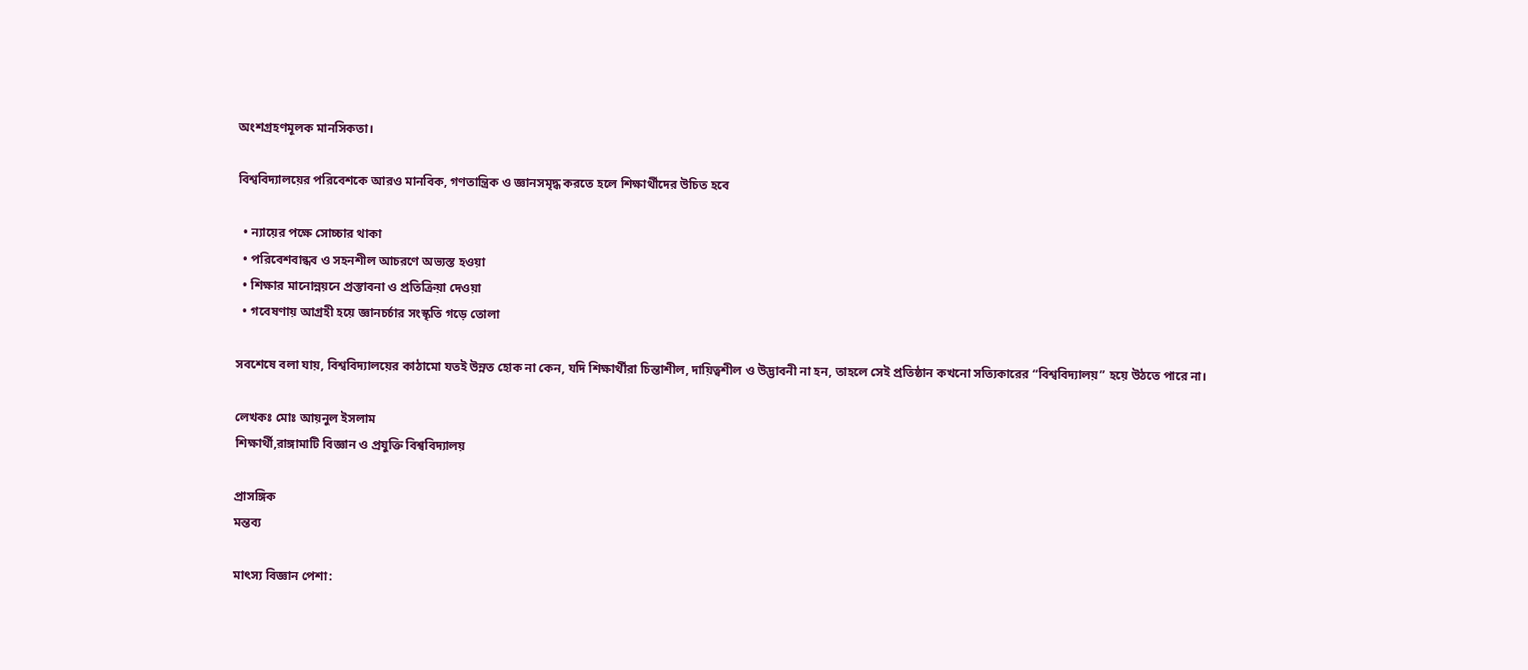অংশগ্রহণমূলক মানসিকতা।

বিশ্ববিদ্যালয়ের পরিবেশকে আরও মানবিক, গণতান্ত্রিক ও জ্ঞানসমৃদ্ধ করতে হলে শিক্ষার্থীদের উচিত হবে

  • ন্যায়ের পক্ষে সোচ্চার থাকা
  • পরিবেশবান্ধব ও সহনশীল আচরণে অভ্যস্ত হওয়া
  • শিক্ষার মানোন্নয়নে প্রস্তাবনা ও প্রতিক্রিয়া দেওয়া
  • গবেষণায় আগ্রহী হয়ে জ্ঞানচর্চার সংস্কৃতি গড়ে তোলা

সবশেষে বলা যায়, বিশ্ববিদ্যালয়ের কাঠামো যতই উন্নত হোক না কেন, যদি শিক্ষার্থীরা চিন্তাশীল, দায়িত্বশীল ও উদ্ভাবনী না হন, তাহলে সেই প্রতিষ্ঠান কখনো সত্যিকারের “বিশ্ববিদ্যালয়” হয়ে উঠতে পারে না।

লেখকঃ মোঃ আয়নুল ইসলাম
শিক্ষার্থী,রাঙ্গামাটি বিজ্ঞান ও প্রযুক্তি বিশ্ববিদ্যালয়

প্রাসঙ্গিক
মন্তব্য

মাৎস্য বিজ্ঞান পেশা: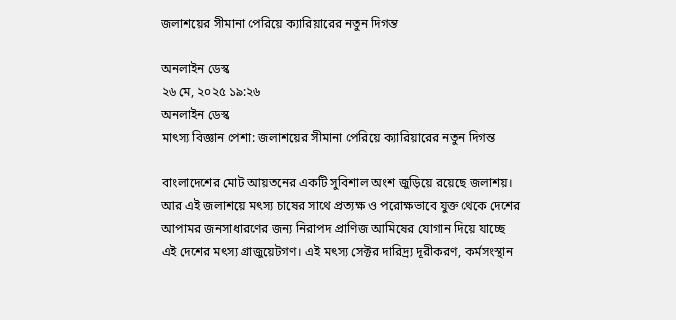জলাশয়ের সীমানা পেরিয়ে ক্যারিয়ারের নতুন দিগন্ত

অনলাইন ডেস্ক
২৬ মে, ২০২৫ ১৯:২৬
অনলাইন ডেস্ক
মাৎস্য বিজ্ঞান পেশা: জলাশয়ের সীমানা পেরিয়ে ক্যারিয়ারের নতুন দিগন্ত

বাংলাদেশের মোট আয়তনের একটি সুবিশাল অংশ জুড়িয়ে রয়েছে জলাশয়। আর এই জলাশয়ে মৎস্য চাষের সাথে প্রত্যক্ষ ও পরোক্ষভাবে যুক্ত থেকে দেশের আপামর জনসাধারণের জন্য নিরাপদ প্রাণিজ আমিষের যোগান দিয়ে যাচ্ছে এই দেশের মৎস্য গ্রাজুয়েটগণ। এই মৎস্য সেক্টর দারিদ্র্য দূরীকরণ, কর্মসংস্থান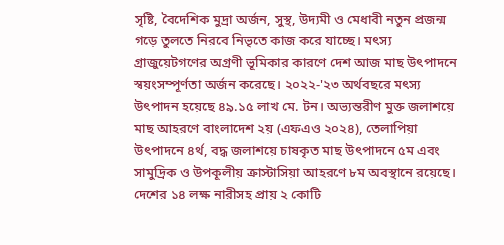সৃষ্টি, বৈদেশিক মুদ্রা অর্জন, সুস্থ, উদ্যমী ও মেধাবী নতুন প্রজন্ম গড়ে তুলতে নিরবে নিভৃতে কাজ করে যাচ্ছে। মৎস্য গ্রাজুয়েটগণের অগ্রণী ভূমিকার কারণে দেশ আজ মাছ উৎপাদনে স্বয়ংসম্পূর্ণতা অর্জন করেছে। ২০২২-'২৩ অর্থবছরে মৎস্য উৎপাদন হয়েছে ৪৯.১৫ লাখ মে. টন। অভ্যন্তরীণ মুক্ত জলাশয়ে মাছ আহরণে বাংলাদেশ ২য় (এফএও ২০২৪), তেলাপিয়া উৎপাদনে ৪র্থ, বদ্ধ জলাশয়ে চাষকৃত মাছ উৎপাদনে ৫ম এবং সামুদ্রিক ও উপকূলীয় ক্রাস্টাসিয়া আহরণে ৮ম অবস্থানে রয়েছে। দেশের ১৪ লক্ষ নারীসহ প্রায় ২ কোটি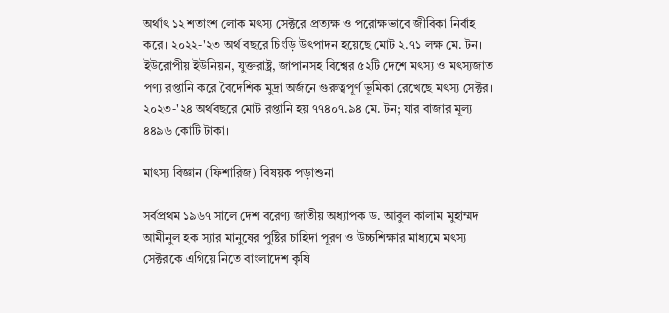অর্থাৎ ১২ শতাংশ লোক মৎস্য সেক্টরে প্রত্যক্ষ ও পরোক্ষভাবে জীবিকা নির্বাহ করে। ২০২২-'২৩ অর্থ বছরে চিংড়ি উৎপাদন হয়েছে মোট ২.৭১ লক্ষ মে. টন। ইউরোপীয় ইউনিয়ন, যুক্তরাষ্ট্র, জাপানসহ বিশ্বের ৫২টি দেশে মৎস্য ও মৎস্যজাত পণ্য রপ্তানি করে বৈদেশিক মুদ্রা অর্জনে গুরুত্বপূর্ণ ভূমিকা রেখেছে মৎস্য সেক্টর। ২০২৩-'২৪ অর্থবছরে মোট রপ্তানি হয় ৭৭৪০৭.৯৪ মে. টন; যার বাজার মূল্য ৪৪৯৬ কোটি টাকা।

মাৎস্য বিজ্ঞান (ফিশারিজ) বিষয়ক পড়াশুনা

সর্বপ্রথম ১৯৬৭ সালে দেশ বরেণ্য জাতীয় অধ্যাপক ড. আবুল কালাম মুহাম্মদ আমীনুল হক স্যার মানুষের পুষ্টির চাহিদা পূরণ ও উচ্চশিক্ষার মাধ্যমে মৎস্য সেক্টরকে এগিয়ে নিতে বাংলাদেশ কৃষি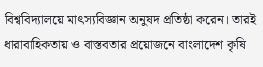বিশ্ববিদ্যালয়ে মাৎস্যবিজ্ঞান অনুষদ প্রতিষ্ঠা করেন। তারই ধারাবাহিকতায় ও বাস্তবতার প্রয়োজনে বাংলাদেশ কৃষি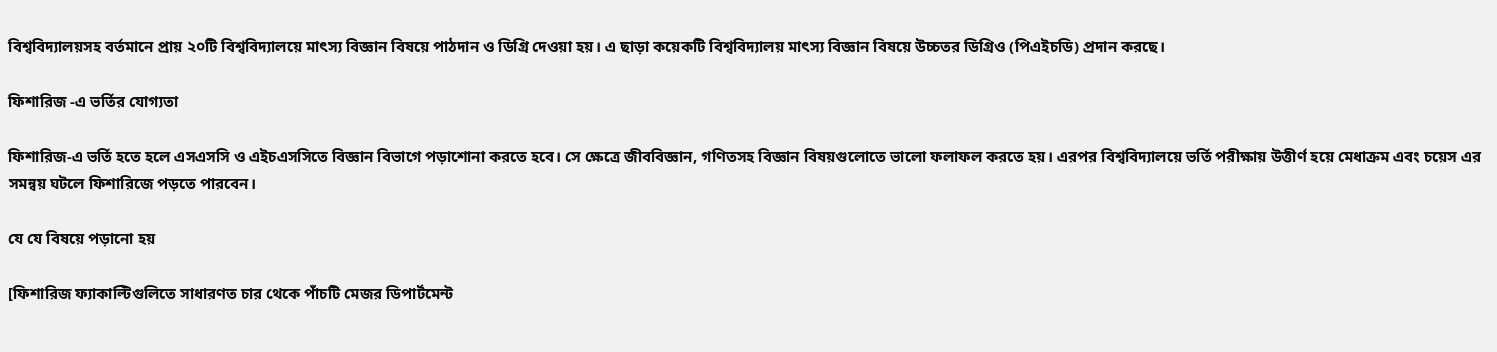বিশ্ববিদ্যালয়সহ বর্তমানে প্রায় ২০টি বিশ্ববিদ্যালয়ে মাৎস্য বিজ্ঞান বিষয়ে পাঠদান ও ডিগ্রি দেওয়া হয়। এ ছাড়া কয়েকটি বিশ্ববিদ্যালয় মাৎস্য বিজ্ঞান বিষয়ে উচ্চতর ডিগ্রিও (পিএইচডি) প্রদান করছে।

ফিশারিজ -এ ভর্তির যোগ্যতা

ফিশারিজ-এ ভর্তি হতে হলে এসএসসি ও এইচএসসিতে বিজ্ঞান বিভাগে পড়াশোনা করতে হবে। সে ক্ষেত্রে জীববিজ্ঞান, গণিতসহ বিজ্ঞান বিষয়গুলোতে ভালো ফলাফল করতে হয়। এরপর বিশ্ববিদ্যালয়ে ভর্তি পরীক্ষায় উত্তীর্ণ হয়ে মেধাক্রম এবং চয়েস এর সমন্বয় ঘটলে ফিশারিজে পড়তে পারবেন।

যে যে বিষয়ে পড়ানো হয়

[ফিশারিজ ফ্যাকাল্টিগুলিতে সাধারণত চার থেকে পাঁচটি মেজর ডিপার্টমেন্ট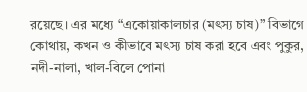রয়েছে। এর মধ্যে “একোয়াকালচার (মৎস্য চাষ)” বিভাগে কোথায়, কখন ও কীভাবে মৎস্য চাষ করা হবে এবং পুকুর, নদী-নালা, খাল-বিলে পোনা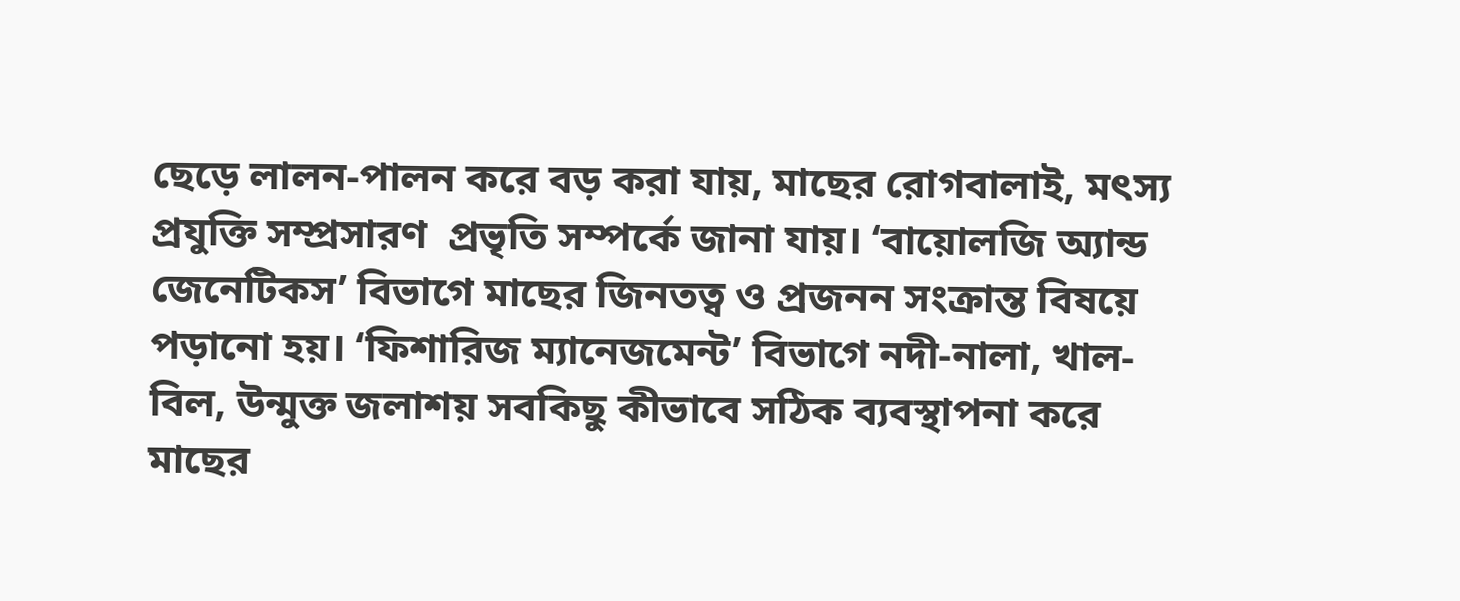ছেড়ে লালন-পালন করে বড় করা যায়, মাছের রোগবালাই, মৎস্য প্রযুক্তি সম্প্রসারণ  প্রভৃতি সম্পর্কে জানা যায়। ‘বায়োলজি অ্যান্ড জেনেটিকস’ বিভাগে মাছের জিনতত্ব ও প্রজনন সংক্রান্ত বিষয়ে পড়ানো হয়। ‘ফিশারিজ ম্যানেজমেন্ট’ বিভাগে নদী-নালা, খাল-বিল, উন্মুক্ত জলাশয় সবকিছু কীভাবে সঠিক ব্যবস্থাপনা করে মাছের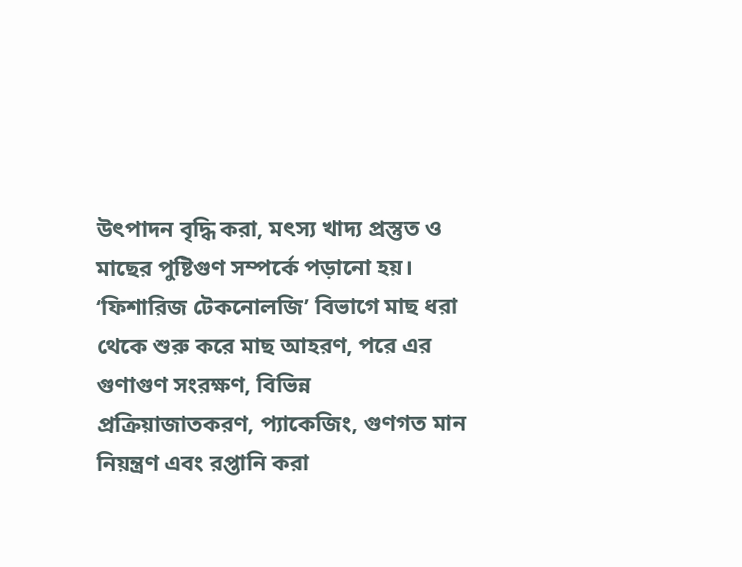উৎপাদন বৃদ্ধি করা, মৎস্য খাদ্য প্রস্তুত ও মাছের পুষ্টিগুণ সম্পর্কে পড়ানো হয়। ‘ফিশারিজ টেকনোলজি’ বিভাগে মাছ ধরা থেকে শুরু করে মাছ আহরণ, পরে এর গুণাগুণ সংরক্ষণ, বিভিন্ন প্রক্রিয়াজাতকরণ, প্যাকেজিং, গুণগত মান নিয়ন্ত্রণ এবং রপ্তানি করা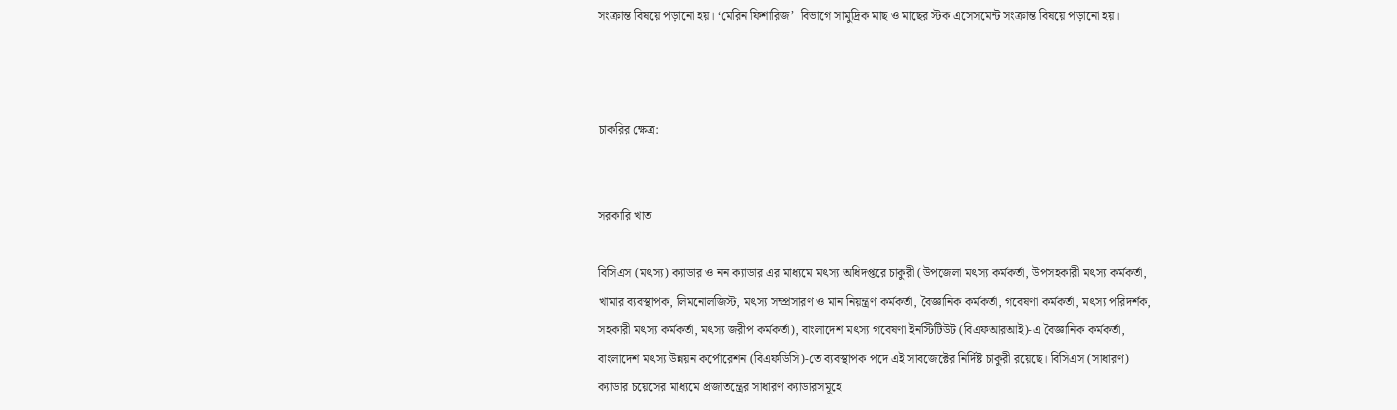সংক্রান্ত বিষয়ে পড়ানো হয়। ‘মেরিন ফিশারিজ’  বিভাগে সামুদ্রিক মাছ ও মাছের স্টক এসেসমেন্ট সংক্রান্ত বিষয়ে পড়ানো হয়।



চাকরির ক্ষেত্র:


সরকারি খাত

বিসিএস (মৎস্য) ক্যাডার ও নন ক্যাডার এর মাধ্যমে মৎস্য অধিদপ্তরে চাকুরী (উপজেলা মৎস্য কর্মকর্তা, উপসহকারী মৎস্য কর্মকর্তা, খামার ব্যবস্থাপক, লিমনোলজিস্ট, মৎস্য সম্প্রসারণ ও মান নিয়ন্ত্রণ কর্মকর্তা, বৈজ্ঞানিক কর্মকর্তা, গবেষণা কর্মকর্তা, মৎস্য পরিদর্শক, সহকারী মৎস্য কর্মকর্তা, মৎস্য জরীপ কর্মকর্তা), বাংলাদেশ মৎস্য গবেষণা ইনস্টিটিউট (বিএফআরআই)-এ বৈজ্ঞানিক কর্মকর্তা, বাংলাদেশ মৎস্য উন্নয়ন কর্পোরেশন (বিএফডিসি)-তে ব্যবস্থাপক পদে এই সাবজেক্টের নির্দিষ্ট চাকুরী রয়েছে। বিসিএস (সাধারণ) ক্যাডার চয়েসের মাধ্যমে প্রজাতন্ত্রের সাধারণ ক্যাডারসমূহে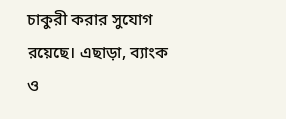চাকুরী করার সুযোগ রয়েছে। এছাড়া, ব্যাংক ও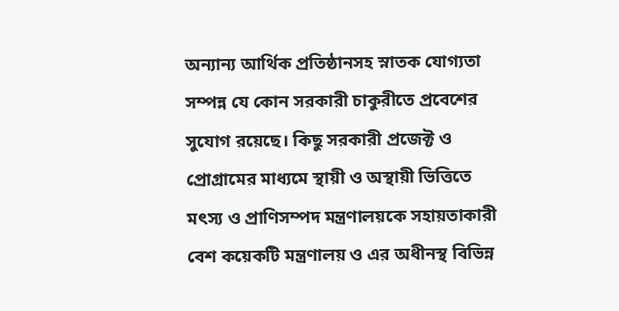অন্যান্য আর্থিক প্রতিষ্ঠানসহ স্নাতক যোগ্যতা সম্পন্ন যে কোন সরকারী চাকুরীতে প্রবেশের সুযোগ রয়েছে। কিছু সরকারী প্রজেক্ট ও প্রোগ্রামের মাধ্যমে স্থায়ী ও অস্থায়ী ভিত্তিতে মৎস্য ও প্রাণিসম্পদ মন্ত্রণালয়কে সহায়তাকারী বেশ কয়েকটি মন্ত্রণালয় ও এর অধীনস্থ বিভিন্ন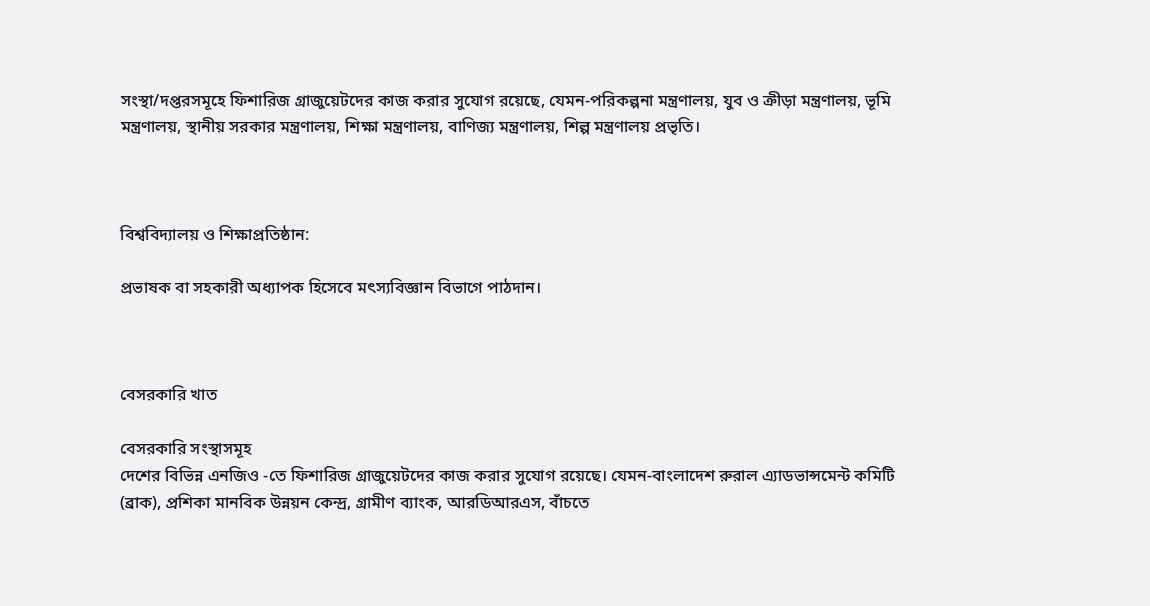সংস্থা/দপ্তরসমূহে ফিশারিজ গ্রাজুয়েটদের কাজ করার সুযোগ রয়েছে, যেমন-পরিকল্পনা মন্ত্রণালয়, যুব ও ক্রীড়া মন্ত্রণালয়, ভূমি মন্ত্রণালয়, স্থানীয় সরকার মন্ত্রণালয়, শিক্ষা মন্ত্রণালয়, বাণিজ্য মন্ত্রণালয়, শিল্প মন্ত্রণালয় প্রভৃতি।



বিশ্ববিদ্যালয় ও শিক্ষাপ্রতিষ্ঠান:

প্রভাষক বা সহকারী অধ্যাপক হিসেবে মৎস্যবিজ্ঞান বিভাগে পাঠদান।



বেসরকারি খাত

বেসরকারি সংস্থাসমূহ
দেশের বিভিন্ন এনজিও -তে ফিশারিজ গ্রাজুয়েটদের কাজ করার সুযোগ রয়েছে। যেমন-বাংলাদেশ রুরাল এ্যাডভান্সমেন্ট কমিটি (ব্রাক), প্রশিকা মানবিক উন্নয়ন কেন্দ্র, গ্রামীণ ব্যাংক, আরডিআরএস, বাঁচতে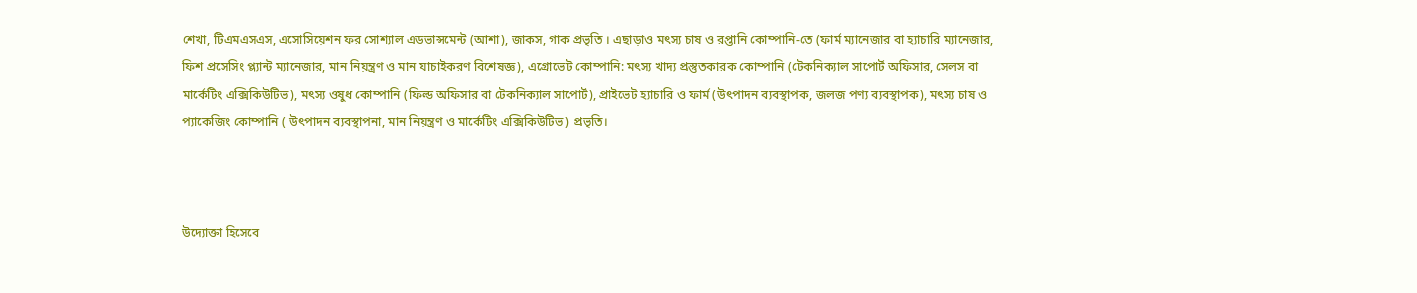শেখা, টিএমএসএস, এসোসিয়েশন ফর সোশ্যাল এডভান্সমেন্ট (আশা), জাকস, গাক প্রভৃতি । এছাড়াও মৎস্য চাষ ও রপ্তানি কোম্পানি-তে (ফার্ম ম্যানেজার বা হ্যাচারি ম্যানেজার, ফিশ প্রসেসিং প্ল্যান্ট ম্যানেজার, মান নিয়ন্ত্রণ ও মান যাচাইকরণ বিশেষজ্ঞ), এগ্রোভেট কোম্পানি: মৎস্য খাদ্য প্রস্তুতকারক কোম্পানি (টেকনিক্যাল সাপোর্ট অফিসার, সেলস বা মার্কেটিং এক্সিকিউটিভ), মৎস্য ওষুধ কোম্পানি (ফিল্ড অফিসার বা টেকনিক্যাল সাপোর্ট), প্রাইভেট হ্যাচারি ও ফার্ম (উৎপাদন ব্যবস্থাপক, জলজ পণ্য ব্যবস্থাপক), মৎস্য চাষ ও প্যাকেজিং কোম্পানি ( উৎপাদন ব্যবস্থাপনা, মান নিয়ন্ত্রণ ও মার্কেটিং এক্সিকিউটিভ) প্রভৃতি।



উদ্যোক্তা হিসেবে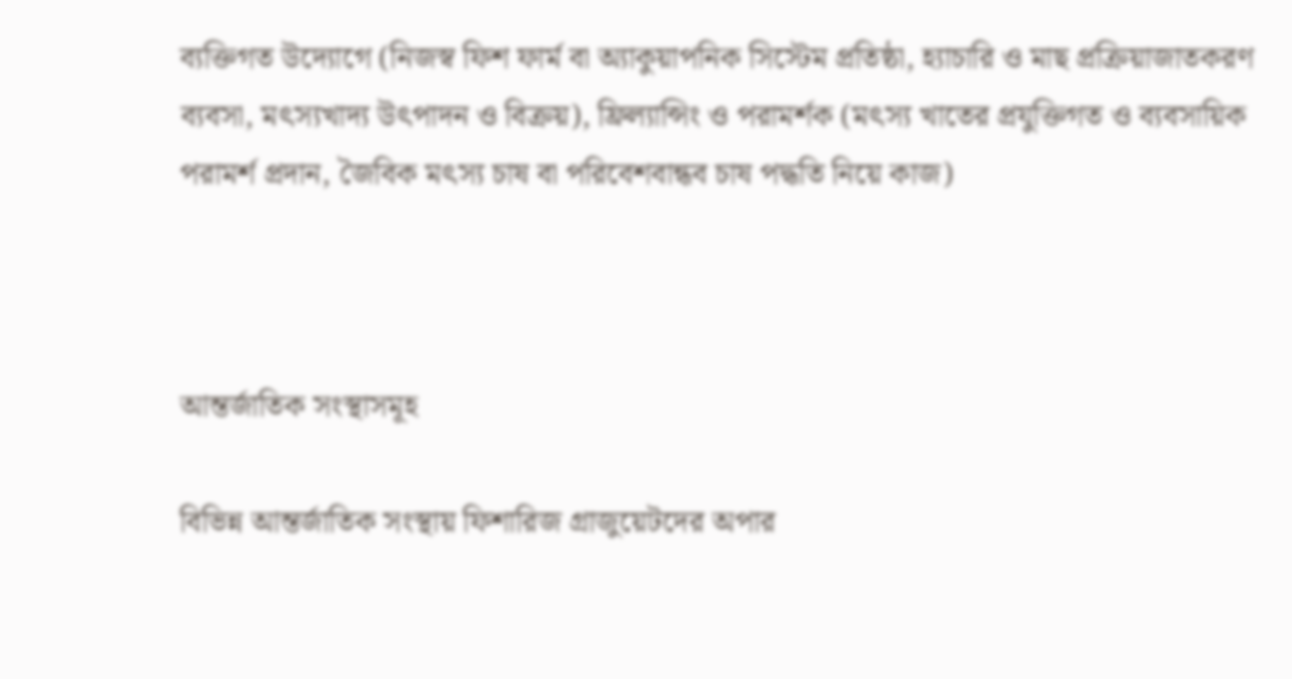ব্যক্তিগত উদ্যোগে (নিজস্ব ফিশ ফার্ম বা অ্যাকুয়াপনিক সিস্টেম প্রতিষ্ঠা, হ্যাচারি ও মাছ প্রক্রিয়াজাতকরণ ব্যবসা, মৎস্যখাদ্য উৎপাদন ও বিক্রয়), ফ্রিল্যান্সিং ও পরামর্শক (মৎস্য খাতের প্রযুক্তিগত ও ব্যবসায়িক পরামর্শ প্রদান, জৈবিক মৎস্য চাষ বা পরিবেশবান্ধব চাষ পদ্ধতি নিয়ে কাজ)



আন্তর্জাতিক সংস্থাসমূহ

বিভিন্ন আন্তর্জাতিক সংস্থায় ফিশারিজ গ্রাজুয়েটদের অপার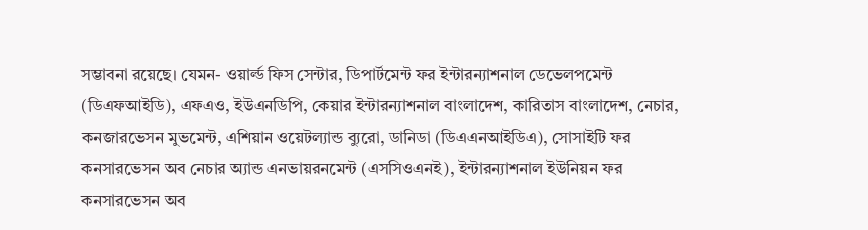সম্ভাবনা রয়েছে। যেমন- ওয়ার্ল্ড ফিস সেন্টার, ডিপার্টমেন্ট ফর ইন্টারন্যাশনাল ডেভেলপমেন্ট (ডিএফআইডি), এফএও, ইউএনডিপি, কেয়ার ইন্টারন্যাশনাল বাংলাদেশ, কারিতাস বাংলাদেশ, নেচার, কনজারভেসন মুভমেন্ট, এশিয়ান ওয়েটল্যান্ড ব্যুরো, ডানিডা (ডিএএনআইডিএ), সোসাইটি ফর কনসারভেসন অব নেচার অ্যান্ড এনভায়রনমেন্ট (এসসিওএনই), ইন্টারন্যাশনাল ইউনিয়ন ফর কনসারভেসন অব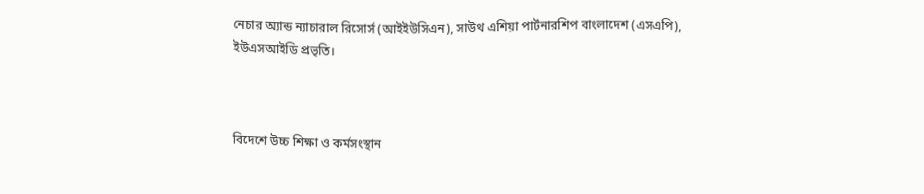নেচার অ্যান্ড ন্যাচারাল রিসোর্স (আইইউসিএন), সাউথ এশিয়া পার্টনারশিপ বাংলাদেশ (এসএপি), ইউএসআইডি প্রভৃতি।



বিদেশে উচ্চ শিক্ষা ও কর্মসংস্থান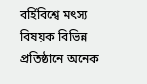বর্হিবিশ্বে মৎস্য বিষয়ক বিভিন্ন প্রতিষ্ঠানে অনেক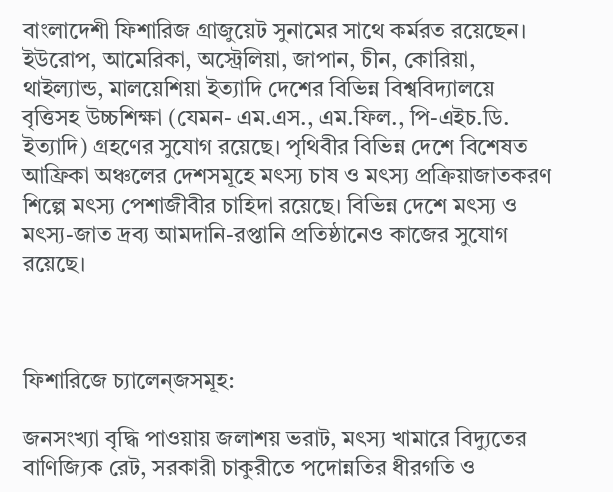বাংলাদেশী ফিশারিজ গ্রাজুয়েট সুনামের সাথে কর্মরত রয়েছেন। ইউরোপ, আমেরিকা, অস্ট্রেলিয়া, জাপান, চীন, কোরিয়া, থাইল্যান্ড, মালয়েশিয়া ইত্যাদি দেশের বিভিন্ন বিশ্ববিদ্যালয়ে বৃত্তিসহ উচ্চশিক্ষা (যেমন- এম.এস., এম.ফিল., পি-এইচ.ডি. ইত্যাদি) গ্রহণের সুযোগ রয়েছে। পৃথিবীর বিভিন্ন দেশে বিশেষত আফ্রিকা অঞ্চলের দেশসমূহে মৎস্য চাষ ও মৎস্য প্রক্রিয়াজাতকরণ শিল্পে মৎস্য পেশাজীবীর চাহিদা রয়েছে। বিভিন্ন দেশে মৎস্য ও মৎস্য-জাত দ্রব্য আমদানি-রপ্তানি প্রতিষ্ঠানেও কাজের সুযোগ রয়েছে।



ফিশারিজে চ্যালেন্জসমূহ:

জনসংখ্যা বৃদ্ধি পাওয়ায় জলাশয় ভরাট, মৎস্য খামারে বিদ্যুতের বাণিজ্যিক রেট, সরকারী চাকুরীতে পদোন্নতির ধীরগতি ও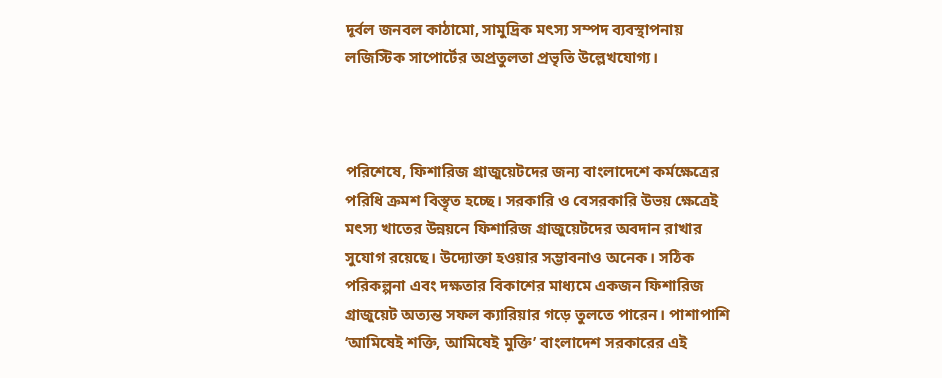দূর্বল জনবল কাঠামো, সামুদ্রিক মৎস্য সম্পদ ব্যবস্থাপনায় লজিস্টিক সাপোর্টের অপ্রতুলতা প্রভৃতি উল্লেখযোগ্য।



পরিশেষে, ফিশারিজ গ্রাজুয়েটদের জন্য বাংলাদেশে কর্মক্ষেত্রের পরিধি ক্রমশ বিস্তৃত হচ্ছে। সরকারি ও বেসরকারি উভয় ক্ষেত্রেই মৎস্য খাতের উন্নয়নে ফিশারিজ গ্রাজুয়েটদের অবদান রাখার সুযোগ রয়েছে। উদ্যোক্তা হওয়ার সম্ভাবনাও অনেক। সঠিক পরিকল্পনা এবং দক্ষতার বিকাশের মাধ্যমে একজন ফিশারিজ গ্রাজুয়েট অত্যন্ত সফল ক্যারিয়ার গড়ে তুলতে পারেন। পাশাপাশি ‘আমিষেই শক্তি, আমিষেই মুক্তি’ বাংলাদেশ সরকারের এই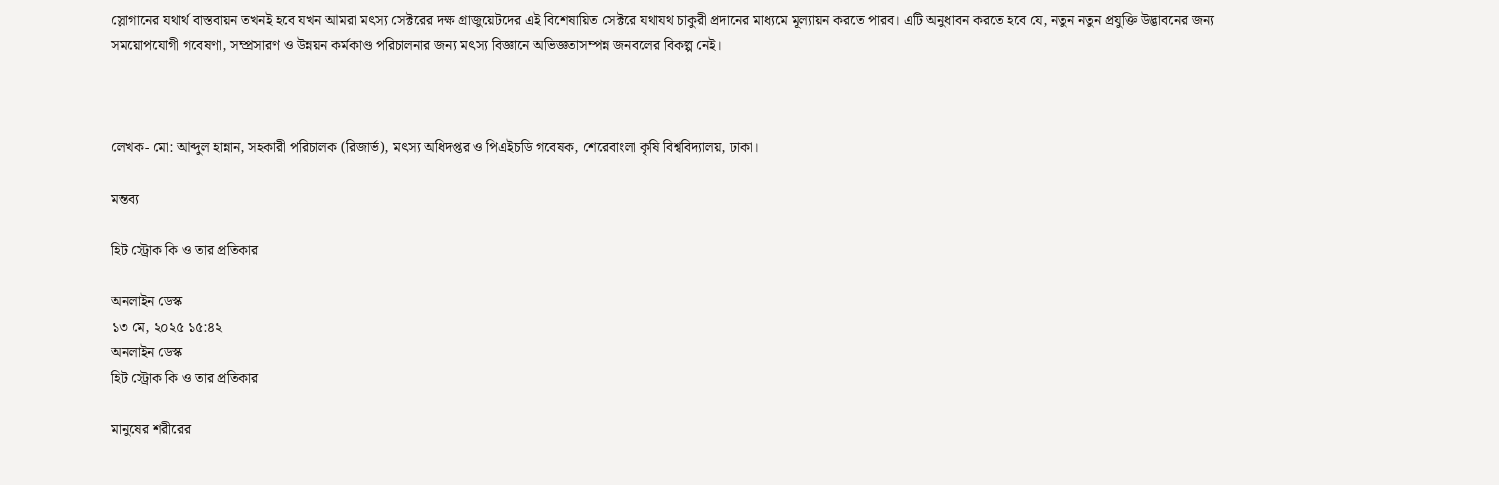স্লোগানের যথার্থ বাস্তবায়ন তখনই হবে যখন আমরা মৎস্য সেক্টরের দক্ষ গ্রাজুয়েটদের এই বিশেষায়িত সেক্টরে যথাযথ চাকুরী প্রদানের মাধ্যমে মূল্যায়ন করতে পারব। এটি অনুধাবন করতে হবে যে, নতুন নতুন প্রযুক্তি উদ্ভাবনের জন্য সময়োপযোগী গবেষণা, সম্প্রসারণ ও উন্নয়ন কর্মকাণ্ড পরিচালনার জন্য মৎস্য বিজ্ঞানে অভিজ্ঞতাসম্পন্ন জনবলের বিকল্প নেই।



লেখক- মো: আব্দুল হান্নান, সহকারী পরিচালক (রিজার্ভ), মৎস্য অধিদপ্তর ও পিএইচডি গবেষক, শেরেবাংলা কৃষি বিশ্ববিদ্যালয়, ঢাকা।

মন্তব্য

হিট স্ট্রোক কি ও তার প্রতিকার

অনলাইন ডেস্ক
১৩ মে, ২০২৫ ১৫:৪২
অনলাইন ডেস্ক
হিট স্ট্রোক কি ও তার প্রতিকার

মানুষের শরীরের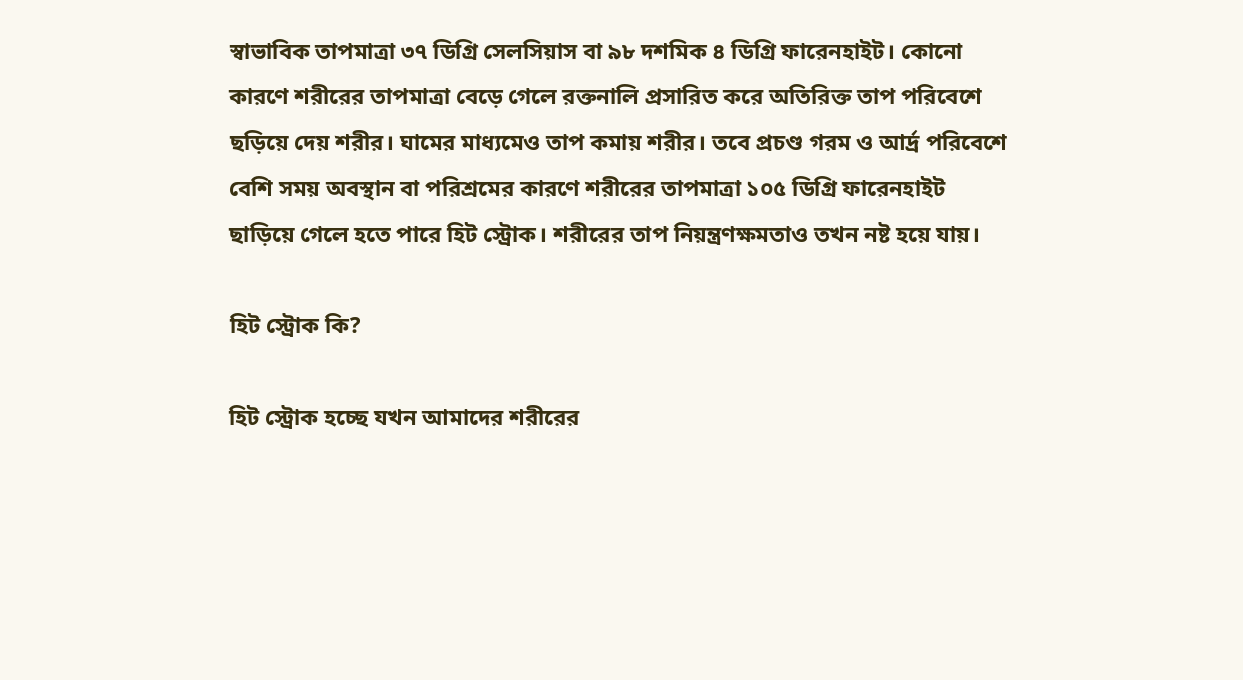স্বাভাবিক তাপমাত্রা ৩৭ ডিগ্রি সেলসিয়াস বা ৯৮ দশমিক ৪ ডিগ্রি ফারেনহাইট। কোনো কারণে শরীরের তাপমাত্রা বেড়ে গেলে রক্তনালি প্রসারিত করে অতিরিক্ত তাপ পরিবেশে ছড়িয়ে দেয় শরীর। ঘামের মাধ্যমেও তাপ কমায় শরীর। তবে প্রচণ্ড গরম ও আর্দ্র পরিবেশে বেশি সময় অবস্থান বা পরিশ্রমের কারণে শরীরের তাপমাত্রা ১০৫ ডিগ্রি ফারেনহাইট ছাড়িয়ে গেলে হতে পারে হিট স্ট্রোক। শরীরের তাপ নিয়ন্ত্রণক্ষমতাও তখন নষ্ট হয়ে যায়।

হিট স্ট্রোক কি?

হিট স্ট্রোক হচ্ছে যখন আমাদের শরীরের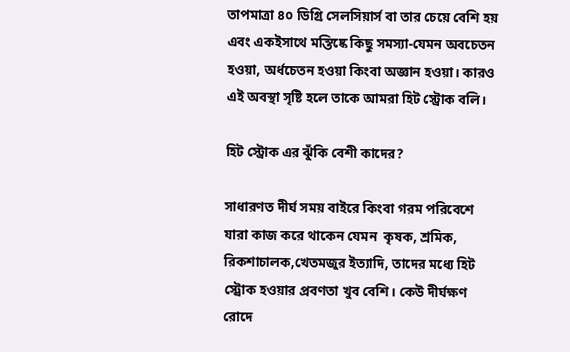তাপমাত্রা ৪০ ডিগ্রি সেলসিয়ার্স বা তার চেয়ে বেশি হয় এবং একইসাথে মস্তিষ্কে কিছু সমস্যা-যেমন অবচেতন হওয়া, অর্ধচেতন হওয়া কিংবা অজ্ঞান হওয়া। কারও এই অবস্থা সৃষ্টি হলে তাকে আমরা হিট স্ট্রোক বলি।

হিট স্ট্রোক এর ঝুঁকি বেশী কাদের?

সাধারণত দীর্ঘ সময় বাইরে কিংবা গরম পরিবেশে যারা কাজ করে থাকেন যেমন  কৃষক, শ্রমিক, রিকশাচালক,খেতমজুর ইত্যাদি, তাদের মধ্যে হিট স্ট্রোক হওয়ার প্রবণতা খুব বেশি। কেউ দীর্ঘক্ষণ রোদে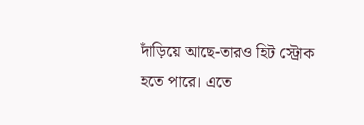দাঁড়িয়ে আছে-তারও হিট স্ট্রোক হতে পারে। এতে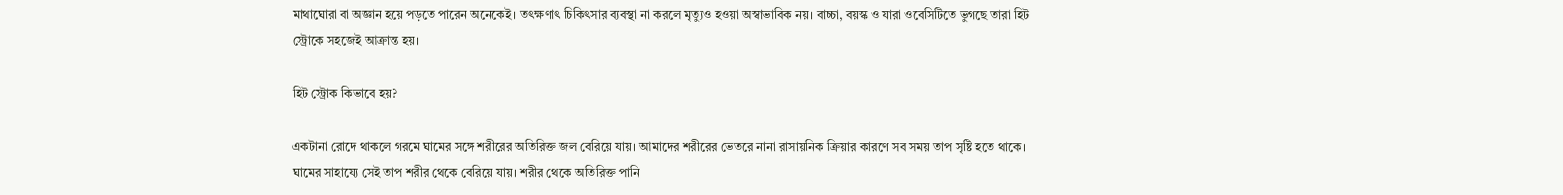মাথাঘোরা বা অজ্ঞান হয়ে পড়তে পারেন অনেকেই। তৎক্ষণাৎ চিকিৎসার ব্যবস্থা না করলে মৃত্যুও হওয়া অস্বাভাবিক নয়। বাচ্চা, বয়স্ক ও যারা ওবেসিটিতে ভুগছে তারা হিট স্ট্রোকে সহজেই আক্রান্ত হয়।

হিট স্ট্রোক কিভাবে হয়?

একটানা রোদে থাকলে গরমে ঘামের সঙ্গে শরীরের অতিরিক্ত জল বেরিয়ে যায়। আমাদের শরীরের ভেতরে নানা রাসায়নিক ক্রিয়ার কারণে সব সময় তাপ সৃষ্টি হতে থাকে। ঘামের সাহায্যে সেই তাপ শরীর থেকে বেরিয়ে যায়। শরীর থেকে অতিরিক্ত পানি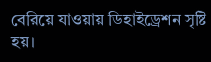বেরিয়ে যাওয়ায় ডিহাইড্রেশন সৃষ্টি হয়।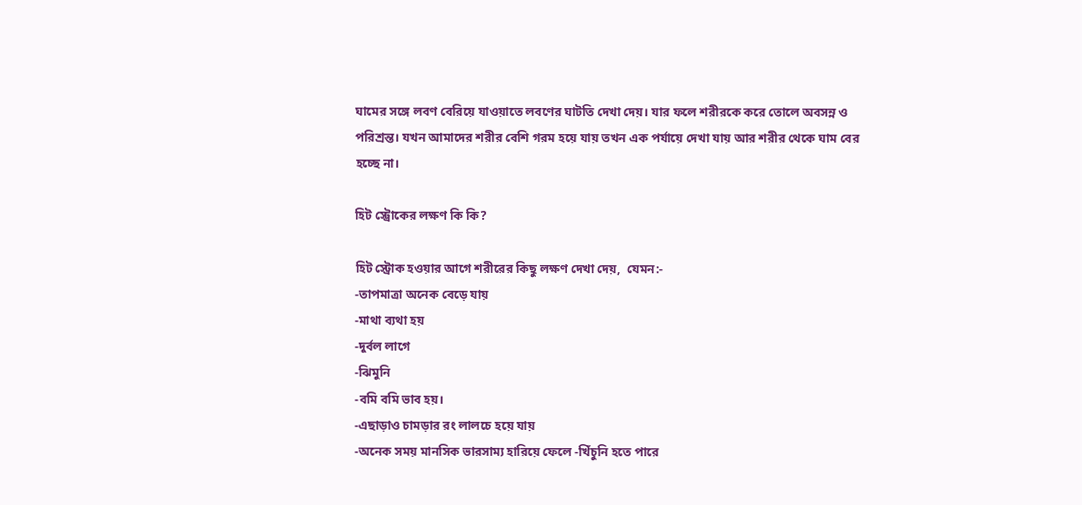ঘামের সঙ্গে লবণ বেরিয়ে যাওয়াতে লবণের ঘাটতি দেখা দেয়। যার ফলে শরীরকে করে তোলে অবসন্ন ও পরিশ্রন্ত। যখন আমাদের শরীর বেশি গরম হয়ে যায় তখন এক পর্যায়ে দেখা যায় আর শরীর থেকে ঘাম বের হচ্ছে না।

হিট স্ট্রোকের লক্ষণ কি কি?

হিট স্ট্রোক হওয়ার আগে শরীরের কিছু লক্ষণ দেখা দেয়,  যেমন:-
-তাপমাত্রা অনেক বেড়ে যায়
-মাথা ব্যথা হয়
-দুর্বল লাগে
-ঝিমুনি
-বমি বমি ভাব হয়।
-এছাড়াও চামড়ার রং লালচে হয়ে যায়
-অনেক সময় মানসিক ভারসাম্য হারিয়ে ফেলে -খিঁচুনি হতে পারে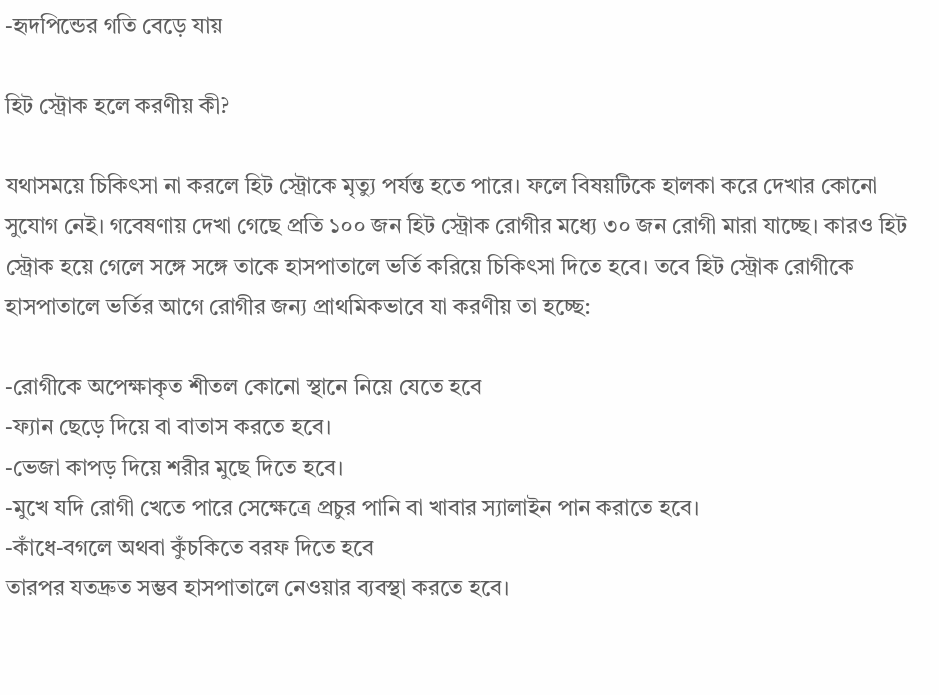-হৃদপিন্ডের গতি বেড়ে যায়

হিট স্ট্রোক হলে করণীয় কী?

যথাসময়ে চিকিৎসা না করলে হিট স্ট্রোকে মৃত্যু পর্যন্ত হতে পারে। ফলে বিষয়টিকে হালকা করে দেখার কোনো সুযোগ নেই। গবেষণায় দেখা গেছে প্রতি ১০০ জন হিট স্ট্রোক রোগীর মধ্যে ৩০ জন রোগী মারা যাচ্ছে। কারও হিট স্ট্রোক হয়ে গেলে সঙ্গে সঙ্গে তাকে হাসপাতালে ভর্তি করিয়ে চিকিৎসা দিতে হবে। তবে হিট স্ট্রোক রোগীকে হাসপাতালে ভর্তির আগে রোগীর জন্য প্রাথমিকভাবে যা করণীয় তা হচ্ছে:

-রোগীকে অপেক্ষাকৃত শীতল কোনো স্থানে নিয়ে যেতে হবে
-ফ্যান ছেড়ে দিয়ে বা বাতাস করতে হবে।
-ভেজা কাপড় দিয়ে শরীর মুছে দিতে হবে।
-মুখে যদি রোগী খেতে পারে সেক্ষেত্রে প্রচুর পানি বা খাবার স্যালাইন পান করাতে হবে।
-কাঁধে-বগলে অথবা কুঁচকিতে বরফ দিতে হবে
তারপর যতদ্রুত সম্ভব হাসপাতালে নেওয়ার ব্যবস্থা করতে হবে।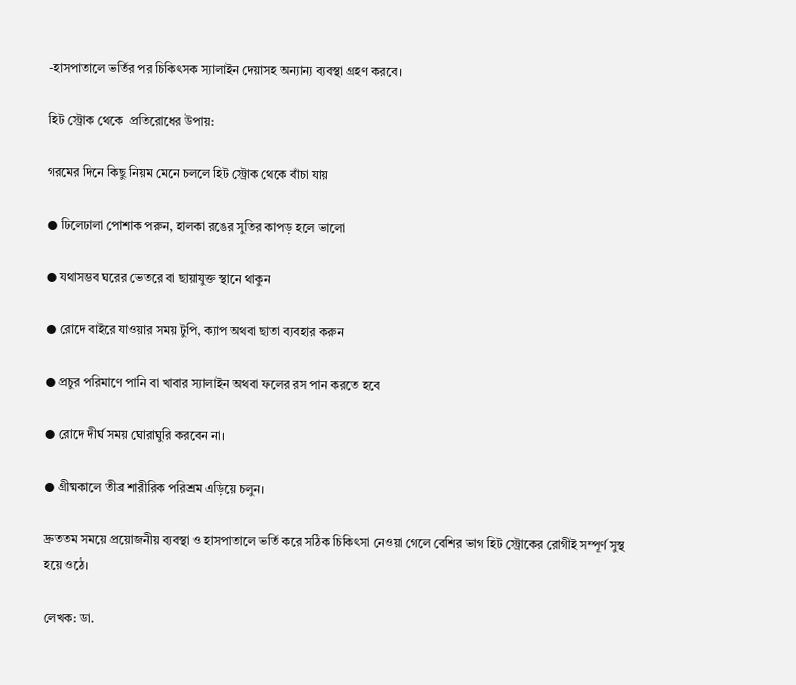-হাসপাতালে ভর্তির পর চিকিৎসক স্যালাইন দেয়াসহ অন্যান্য ব্যবস্থা গ্রহণ করবে।

হিট স্ট্রোক থেকে  প্রতিরোধের উপায়:

গরমের দিনে কিছু নিয়ম মেনে চললে হিট স্ট্রোক থেকে বাঁচা যায়

● ঢিলেঢালা পোশাক পরুন, হালকা রঙের সুতির কাপড় হলে ভালো

● যথাসম্ভব ঘরের ভেতরে বা ছায়াযুক্ত স্থানে থাকুন

● রোদে বাইরে যাওয়ার সময় টুপি, ক্যাপ অথবা ছাতা ব্যবহার করুন

● প্রচুর পরিমাণে পানি বা খাবার স্যালাইন অথবা ফলের রস পান করতে হবে

● রোদে দীর্ঘ সময় ঘোরাঘুরি করবেন না।

● গ্রীষ্মকালে তীব্র শারীরিক পরিশ্রম এড়িয়ে চলুন।

দ্রুততম সময়ে প্রয়োজনীয় ব্যবস্থা ও হাসপাতালে ভর্তি করে সঠিক চিকিৎসা নেওয়া গেলে বেশির ভাগ হিট স্ট্রোকের রোগীই সম্পূর্ণ সুস্থ হয়ে ওঠে।

লেখক: ডা.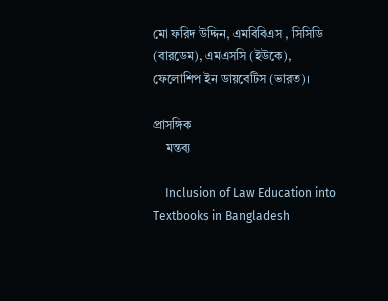মো ফরিদ উদ্দিন, এমবিবিএস , সিসিডি (বারডেম), এমএসসি (ইউকে), ফেলোশিপ ইন ডায়বেটিস (ভারত)।

প্রাসঙ্গিক
    মন্তব্য

    Inclusion of Law Education into Textbooks in Bangladesh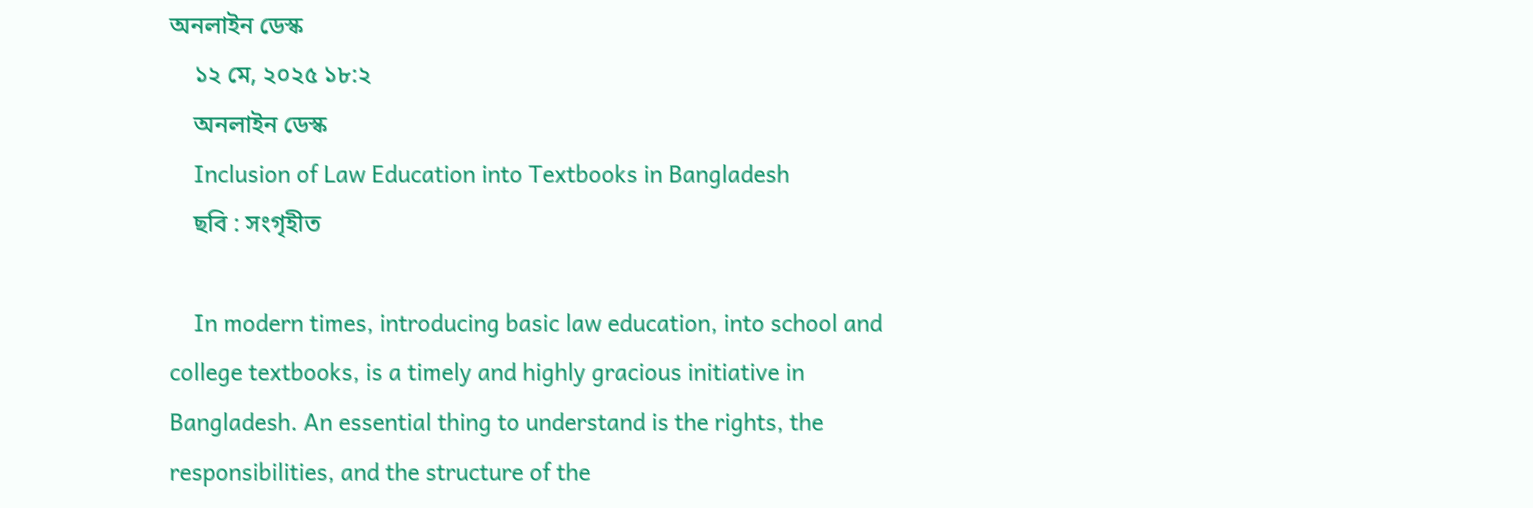অনলাইন ডেস্ক
    ১২ মে, ২০২৫ ১৮:২
    অনলাইন ডেস্ক
    Inclusion of Law Education into Textbooks in Bangladesh
    ছবি : সংগৃহীত

    In modern times, introducing basic law education, into school and college textbooks, is a timely and highly gracious initiative in Bangladesh. An essential thing to understand is the rights, the responsibilities, and the structure of the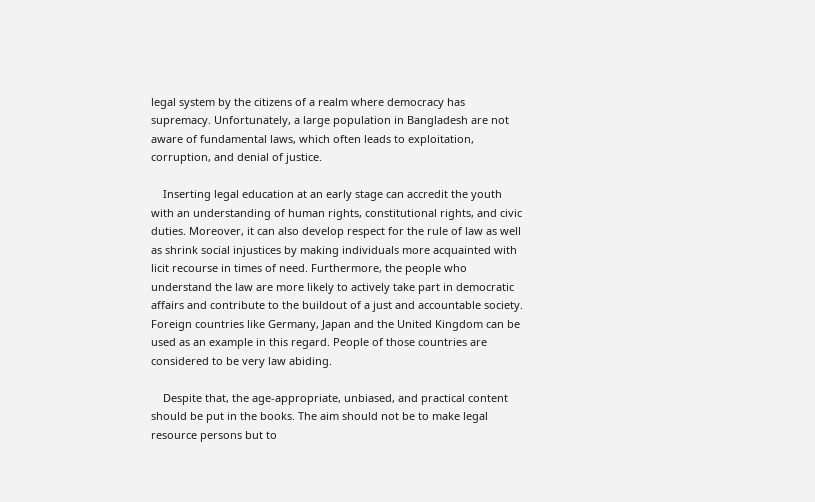legal system by the citizens of a realm where democracy has supremacy. Unfortunately, a large population in Bangladesh are not aware of fundamental laws, which often leads to exploitation, corruption, and denial of justice.

    Inserting legal education at an early stage can accredit the youth with an understanding of human rights, constitutional rights, and civic duties. Moreover, it can also develop respect for the rule of law as well as shrink social injustices by making individuals more acquainted with licit recourse in times of need. Furthermore, the people who understand the law are more likely to actively take part in democratic affairs and contribute to the buildout of a just and accountable society. Foreign countries like Germany, Japan and the United Kingdom can be used as an example in this regard. People of those countries are considered to be very law abiding.

    Despite that, the age-appropriate, unbiased, and practical content should be put in the books. The aim should not be to make legal resource persons but to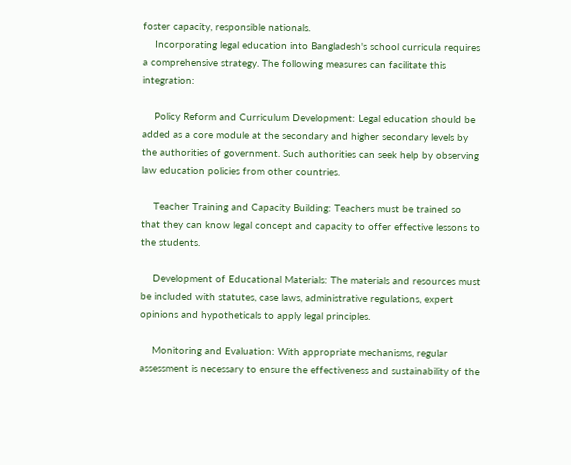foster capacity, responsible nationals.
    Incorporating legal education into Bangladesh's school curricula requires a comprehensive strategy. The following measures can facilitate this integration:

    Policy Reform and Curriculum Development: Legal education should be added as a core module at the secondary and higher secondary levels by the authorities of government. Such authorities can seek help by observing law education policies from other countries.

    Teacher Training and Capacity Building: Teachers must be trained so that they can know legal concept and capacity to offer effective lessons to the students.

    Development of Educational Materials: The materials and resources must be included with statutes, case laws, administrative regulations, expert opinions and hypotheticals to apply legal principles.

    Monitoring and Evaluation: With appropriate mechanisms, regular assessment is necessary to ensure the effectiveness and sustainability of the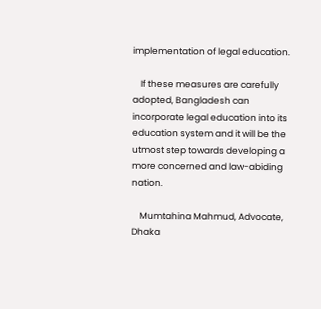implementation of legal education.

    If these measures are carefully adopted, Bangladesh can incorporate legal education into its education system and it will be the utmost step towards developing a more concerned and law-abiding nation.

    Mumtahina Mahmud, Advocate, Dhaka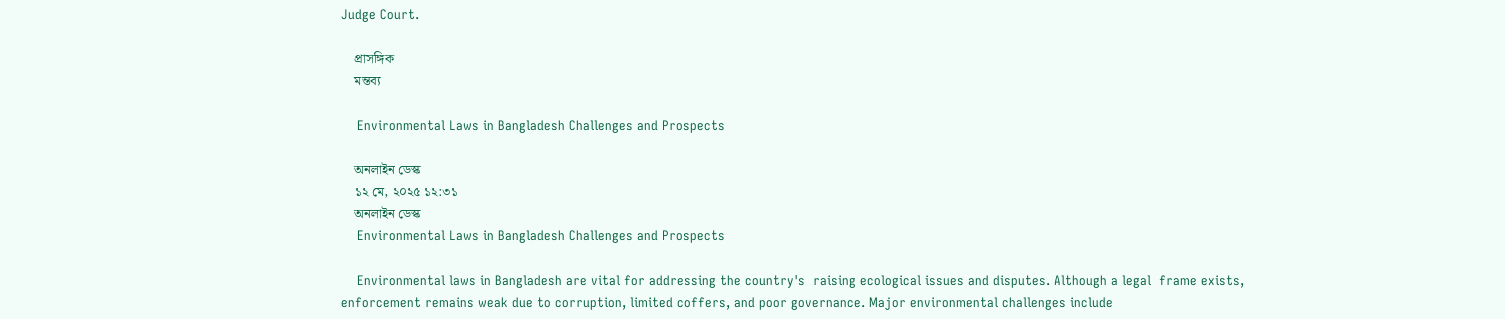Judge Court.

    প্রাসঙ্গিক
    মন্তব্য

    Environmental Laws in Bangladesh Challenges and Prospects

    অনলাইন ডেস্ক
    ১২ মে, ২০২৫ ১২:৩১
    অনলাইন ডেস্ক
    Environmental Laws in Bangladesh Challenges and Prospects

    Environmental laws in Bangladesh are vital for addressing the country's  raising ecological issues and disputes. Although a legal  frame exists, enforcement remains weak due to corruption, limited coffers, and poor governance. Major environmental challenges include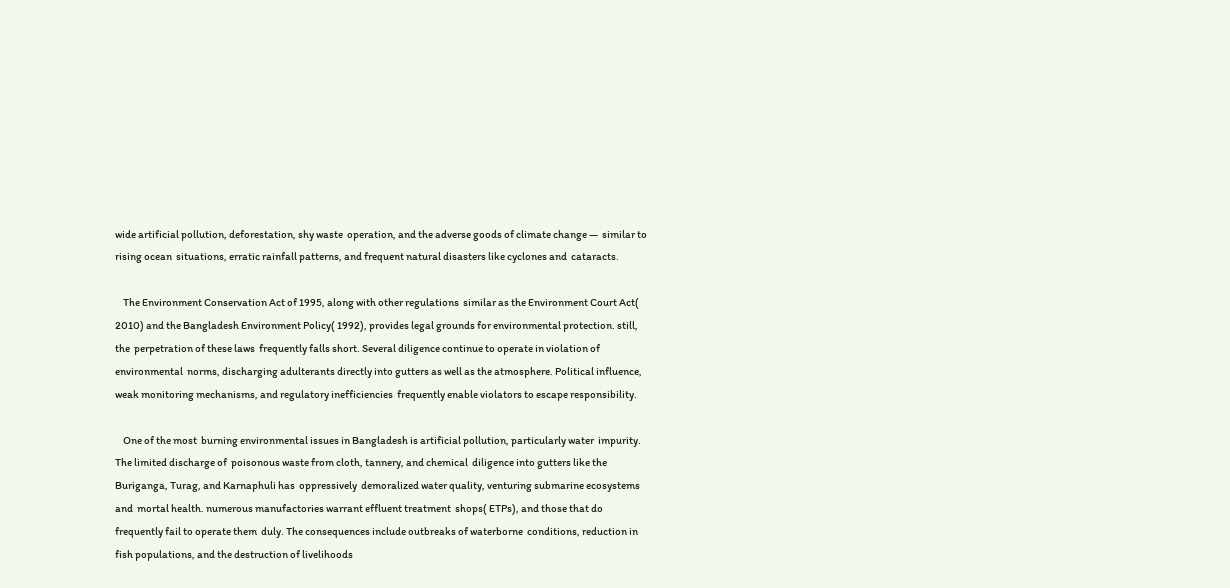wide artificial pollution, deforestation, shy waste  operation, and the adverse goods of climate change —  similar to rising ocean  situations, erratic rainfall patterns, and frequent natural disasters like cyclones and  cataracts.

    The Environment Conservation Act of 1995, along with other regulations  similar as the Environment Court Act( 2010) and the Bangladesh Environment Policy( 1992), provides legal grounds for environmental protection. still, the  perpetration of these laws  frequently falls short. Several diligence continue to operate in violation of environmental  norms, discharging adulterants directly into gutters as well as the atmosphere. Political influence, weak monitoring mechanisms, and regulatory inefficiencies  frequently enable violators to escape responsibility.

    One of the most  burning environmental issues in Bangladesh is artificial pollution, particularly water  impurity. The limited discharge of  poisonous waste from cloth, tannery, and chemical  diligence into gutters like the Buriganga, Turag, and Karnaphuli has  oppressively  demoralized water quality, venturing submarine ecosystems and  mortal health. numerous manufactories warrant effluent treatment  shops( ETPs), and those that do  frequently fail to operate them  duly. The consequences include outbreaks of waterborne  conditions, reduction in fish populations, and the destruction of livelihoods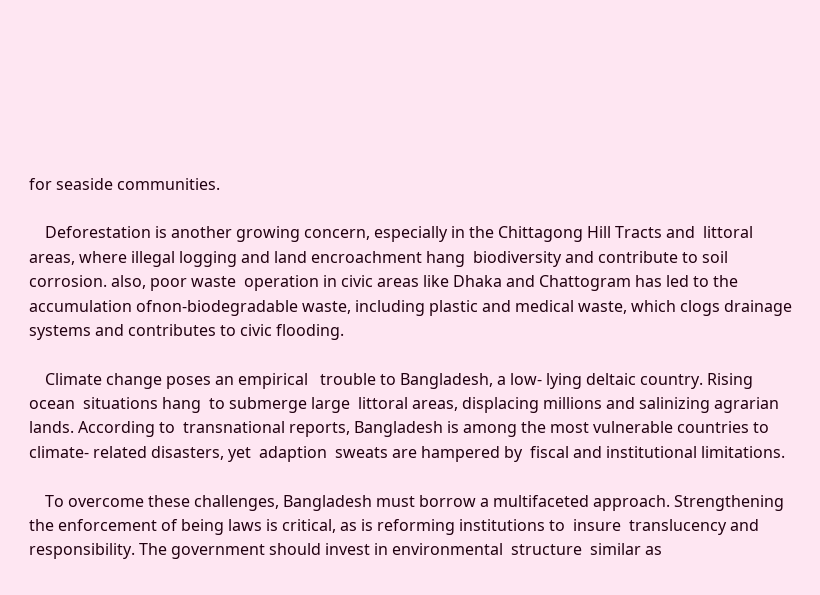for seaside communities.

    Deforestation is another growing concern, especially in the Chittagong Hill Tracts and  littoral areas, where illegal logging and land encroachment hang  biodiversity and contribute to soil  corrosion. also, poor waste  operation in civic areas like Dhaka and Chattogram has led to the accumulation ofnon-biodegradable waste, including plastic and medical waste, which clogs drainage systems and contributes to civic flooding.

    Climate change poses an empirical   trouble to Bangladesh, a low- lying deltaic country. Rising  ocean  situations hang  to submerge large  littoral areas, displacing millions and salinizing agrarian lands. According to  transnational reports, Bangladesh is among the most vulnerable countries to climate- related disasters, yet  adaption  sweats are hampered by  fiscal and institutional limitations.

    To overcome these challenges, Bangladesh must borrow a multifaceted approach. Strengthening the enforcement of being laws is critical, as is reforming institutions to  insure  translucency and responsibility. The government should invest in environmental  structure  similar as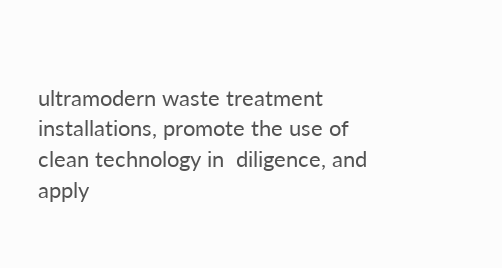ultramodern waste treatment  installations, promote the use of clean technology in  diligence, and  apply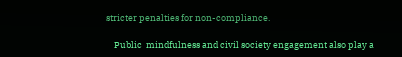stricter penalties for non-compliance.

    Public  mindfulness and civil society engagement also play a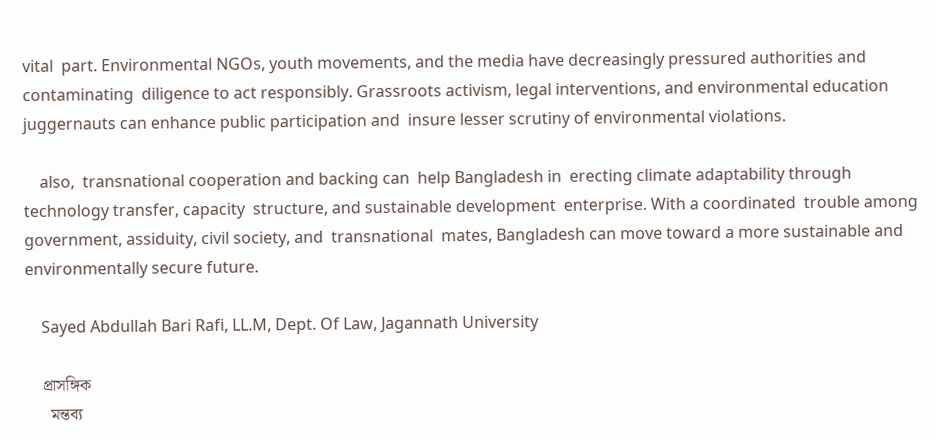vital  part. Environmental NGOs, youth movements, and the media have decreasingly pressured authorities and  contaminating  diligence to act responsibly. Grassroots activism, legal interventions, and environmental education juggernauts can enhance public participation and  insure lesser scrutiny of environmental violations.

    also,  transnational cooperation and backing can  help Bangladesh in  erecting climate adaptability through technology transfer, capacity  structure, and sustainable development  enterprise. With a coordinated  trouble among government, assiduity, civil society, and  transnational  mates, Bangladesh can move toward a more sustainable and environmentally secure future.

    Sayed Abdullah Bari Rafi, LL.M, Dept. Of Law, Jagannath University

    প্রাসঙ্গিক
      মন্তব্য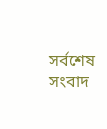সর্বশেষ সংবাদ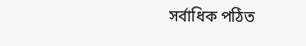সর্বাধিক পঠিত